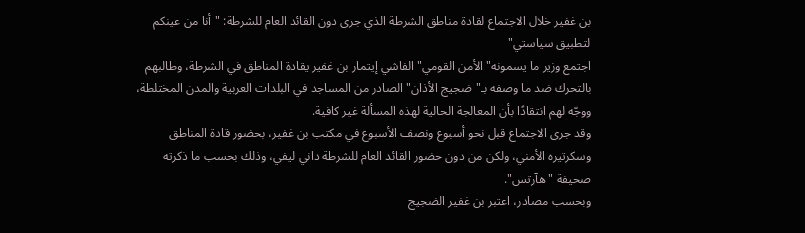بن غفير خلال الاجتماع لقادة مناطق الشرطة الذي جرى دون القائد العام للشرطة: "أنا من عينكم لتطبيق سياستي"
اجتمع وزير ما يسمونه"الأمن القومي" الفاشي إيتمار بن غفير يقادة المناطق في الشرطة، وطالبهم بالتحرك ضد ما وصفه بـ"ضجيج الأذان" الصادر من المساجد في البلدات العربية والمدن المختلطة، ووجّه لهم انتقادًا بأن المعالجة الحالية لهذه المسألة غير كافية.
وقد جرى الاجتماع قبل نحو أسبوع ونصف الأسبوع في مكتب بن غفير، بحضور قادة المناطق وسكرتيره الأمني، ولكن من دون حضور القائد العام للشرطة داني ليفي، وذلك بحسب ما ذكرته صحيفة "هآرتس".
وبحسب مصادر، اعتبر بن غفير الضجيج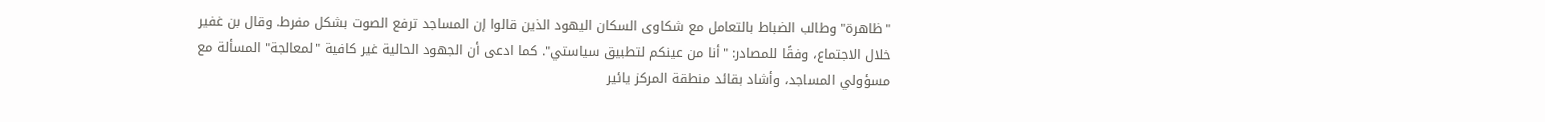"ظاهرة" وطالب الضباط بالتعامل مع شكاوى السكان اليهود الذين قالوا إن المساجد ترفع الصوت بشكل مفرط. وقال بن غفير خلال الاجتماع، وفقًا للمصادر: "أنا من عينكم لتطبيق سياستي". كما ادعى أن الجهود الحالية غير كافية "لمعالجة" المسألة مع مسؤولي المساجد، وأشاد بقائد منطقة المركز يائير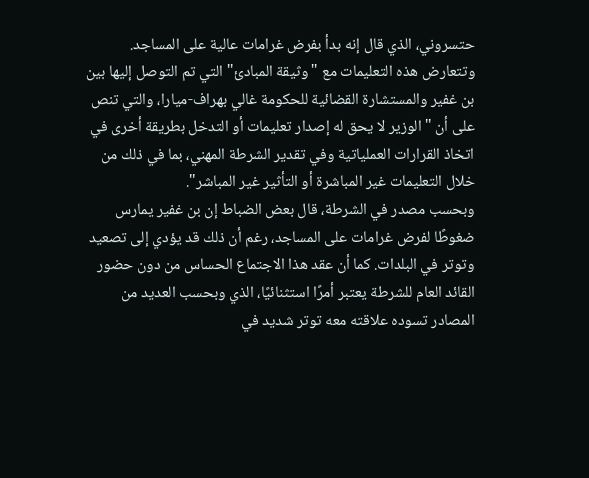حتسروني، الذي قال إنه بدأ بفرض غرامات عالية على المساجد.
وتتعارض هذه التعليمات مع "وثيقة المبادئ" التي تم التوصل إليها بين بن غفير والمستشارة القضائية للحكومة غالي بهراف-ميارا، والتي تنص على أن "الوزير لا يحق له إصدار تعليمات أو التدخل بطريقة أخرى في اتخاذ القرارات العملياتية وفي تقدير الشرطة المهني، بما في ذلك من خلال التعليمات غير المباشرة أو التأثير غير المباشر".
وبحسب مصدر في الشرطة، قال بعض الضباط إن بن غفير يمارس ضغوطًا لفرض غرامات على المساجد، رغم أن ذلك قد يؤدي إلى تصعيد وتوتر في البلدات. كما أن عقد هذا الاجتماع الحساس من دون حضور القائد العام للشرطة يعتبر أمرًا استثنائيًا، الذي وبحسب العديد من المصادر تسوده علاقته معه توتر شديد في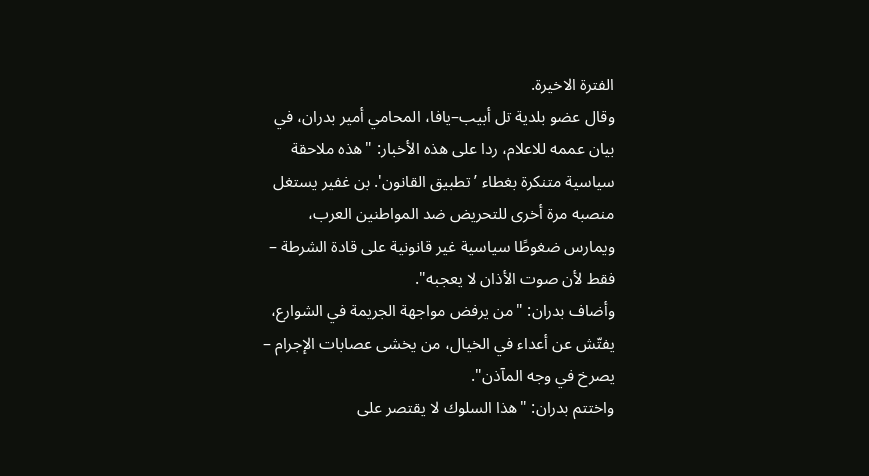الفترة الاخيرة.
وقال عضو بلدية تل أبيب–يافا، المحامي أمير بدران، في بيان عممه للاعلام، ردا على هذه الأخبار: "هذه ملاحقة سياسية متنكرة بغطاء ’تطبيق القانون'. بن غفير يستغل منصبه مرة أخرى للتحريض ضد المواطنين العرب، ويمارس ضغوطًا سياسية غير قانونية على قادة الشرطة – فقط لأن صوت الأذان لا يعجبه".
وأضاف بدران: "من يرفض مواجهة الجريمة في الشوارع، يفتّش عن أعداء في الخيال، من يخشى عصابات الإجرام – يصرخ في وجه المآذن".
واختتم بدران: "هذا السلوك لا يقتصر على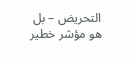التحريض – بل هو مؤشر خطير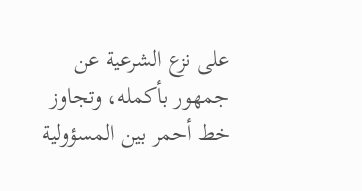على نزع الشرعية عن جمهور بأكمله، وتجاوز خط أحمر بين المسؤولية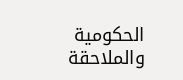الحكومية والملاحقة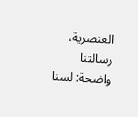العنصرية، رسالتنا واضحة: لسنا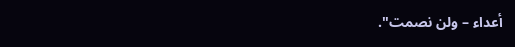أعداء – ولن نصمت".